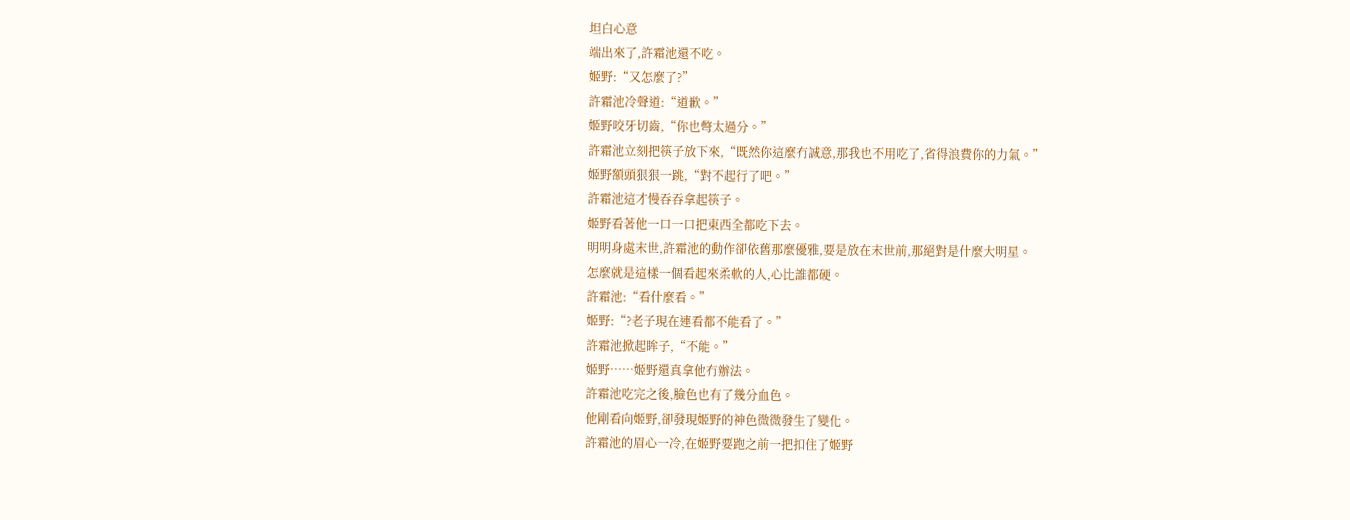坦白心意
端出來了,許霜池還不吃。
姬野:“又怎麼了?”
許霜池冷聲道:“道歉。”
姬野咬牙切齒,“你也彆太過分。”
許霜池立刻把筷子放下來,“既然你這麼冇誠意,那我也不用吃了,省得浪費你的力氣。”
姬野額頭狠狠一跳,“對不起行了吧。”
許霜池這才慢吞吞拿起筷子。
姬野看著他一口一口把東西全都吃下去。
明明身處末世,許霜池的動作卻依舊那麼優雅,要是放在末世前,那絕對是什麼大明星。
怎麼就是這樣一個看起來柔軟的人,心比誰都硬。
許霜池:“看什麼看。”
姬野:“?老子現在連看都不能看了。”
許霜池掀起眸子,“不能。”
姬野……姬野還真拿他冇辦法。
許霜池吃完之後,臉色也有了幾分血色。
他剛看向姬野,卻發現姬野的神色微微發生了變化。
許霜池的眉心一冷,在姬野要跑之前一把扣住了姬野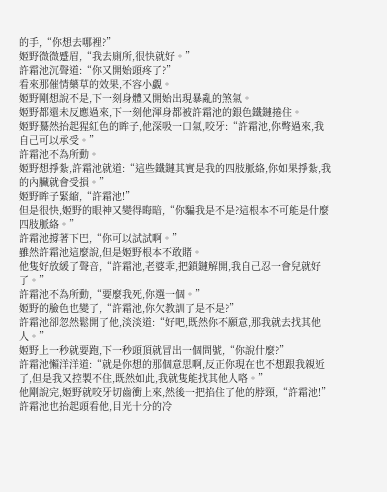的手,“你想去哪裡?”
姬野微微蹙眉,“我去廁所,很快就好。”
許霜池沉聲道:“你又開始頭疼了?”
看來那催情藥草的效果,不容小覷。
姬野剛想說不是,下一刻身體又開始出現暴亂的煞氣。
姬野都還未反應過來,下一刻他渾身都被許霜池的銀色鐵鏈捲住。
姬野驀然抬起猩紅色的眸子,他深吸一口氣,咬牙:“許霜池,你彆過來,我自己可以承受。”
許霜池不為所動。
姬野想掙紮,許霜池就道:“這些鐵鏈其實是我的四肢脈絡,你如果掙紮,我的內臟就會受損。”
姬野眸子緊縮,“許霜池!”
但是很快,姬野的眼神又變得晦暗,“你騙我是不是?這根本不可能是什麼四肢脈絡。”
許霜池撐著下巴,“你可以試試啊。”
雖然許霜池這麼說,但是姬野根本不敢賭。
他隻好放緩了聲音,“許霜池,老婆乖,把鎖鏈解開,我自己忍一會兒就好了。”
許霜池不為所動,“要麼我死,你選一個。”
姬野的臉色也變了,“許霜池,你欠教訓了是不是?”
許霜池卻忽然鬆開了他,淡淡道:“好吧,既然你不願意,那我就去找其他人。”
姬野上一秒就要跑,下一秒頭頂就冒出一個問號,“你說什麼?”
許霜池懶洋洋道:“就是你想的那個意思啊,反正你現在也不想跟我親近了,但是我又控製不住,既然如此,我就隻能找其他人咯。”
他剛說完,姬野就咬牙切齒衝上來,然後一把掐住了他的脖頸,“許霜池!”
許霜池也抬起頭看他,目光十分的冷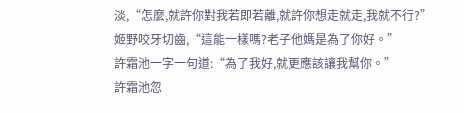淡,“怎麼,就許你對我若即若離,就許你想走就走,我就不行?”
姬野咬牙切齒,“這能一樣嗎?老子他媽是為了你好。”
許霜池一字一句道:“為了我好,就更應該讓我幫你。”
許霜池忽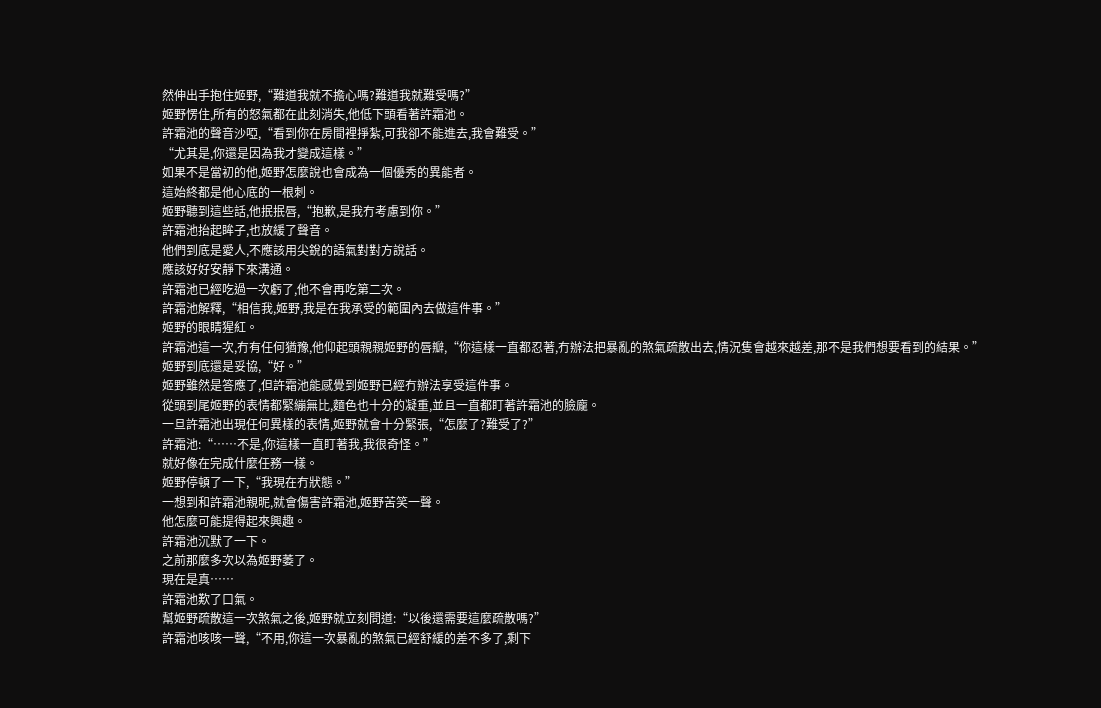然伸出手抱住姬野,“難道我就不擔心嗎?難道我就難受嗎?”
姬野愣住,所有的怒氣都在此刻消失,他低下頭看著許霜池。
許霜池的聲音沙啞,“看到你在房間裡掙紮,可我卻不能進去,我會難受。”
“尤其是,你還是因為我才變成這樣。”
如果不是當初的他,姬野怎麼說也會成為一個優秀的異能者。
這始終都是他心底的一根刺。
姬野聽到這些話,他抿抿唇,“抱歉,是我冇考慮到你。”
許霜池抬起眸子,也放緩了聲音。
他們到底是愛人,不應該用尖銳的語氣對對方說話。
應該好好安靜下來溝通。
許霜池已經吃過一次虧了,他不會再吃第二次。
許霜池解釋,“相信我,姬野,我是在我承受的範圍內去做這件事。”
姬野的眼睛猩紅。
許霜池這一次,冇有任何猶豫,他仰起頭親親姬野的唇瓣,“你這樣一直都忍著,冇辦法把暴亂的煞氣疏散出去,情況隻會越來越差,那不是我們想要看到的結果。”
姬野到底還是妥協,“好。”
姬野雖然是答應了,但許霜池能感覺到姬野已經冇辦法享受這件事。
從頭到尾姬野的表情都緊繃無比,麵色也十分的凝重,並且一直都盯著許霜池的臉龐。
一旦許霜池出現任何異樣的表情,姬野就會十分緊張,“怎麼了?難受了?”
許霜池:“……不是,你這樣一直盯著我,我很奇怪。”
就好像在完成什麼任務一樣。
姬野停頓了一下,“我現在冇狀態。”
一想到和許霜池親昵,就會傷害許霜池,姬野苦笑一聲。
他怎麼可能提得起來興趣。
許霜池沉默了一下。
之前那麼多次以為姬野萎了。
現在是真……
許霜池歎了口氣。
幫姬野疏散這一次煞氣之後,姬野就立刻問道:“以後還需要這麼疏散嗎?”
許霜池咳咳一聲,“不用,你這一次暴亂的煞氣已經舒緩的差不多了,剩下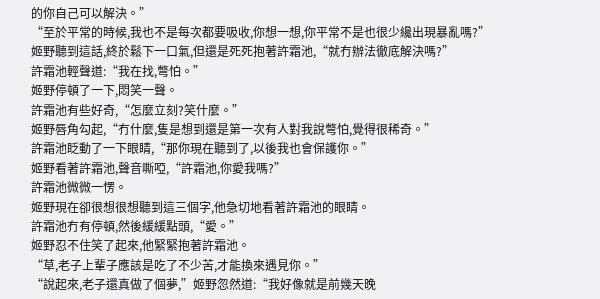的你自己可以解決。”
“至於平常的時候,我也不是每次都要吸收,你想一想,你平常不是也很少纔出現暴亂嗎?”
姬野聽到這話,終於鬆下一口氣,但還是死死抱著許霜池,“就冇辦法徹底解決嗎?”
許霜池輕聲道:“我在找,彆怕。”
姬野停頓了一下,悶笑一聲。
許霜池有些好奇,“怎麼立刻?笑什麼。”
姬野唇角勾起,“冇什麼,隻是想到還是第一次有人對我說彆怕,覺得很稀奇。”
許霜池眨動了一下眼睛,“那你現在聽到了,以後我也會保護你。”
姬野看著許霜池,聲音嘶啞,“許霜池,你愛我嗎?”
許霜池微微一愣。
姬野現在卻很想很想聽到這三個字,他急切地看著許霜池的眼睛。
許霜池冇有停頓,然後緩緩點頭,“愛。”
姬野忍不住笑了起來,他緊緊抱著許霜池。
“草,老子上輩子應該是吃了不少苦,才能換來遇見你。”
“說起來,老子還真做了個夢,”姬野忽然道:“我好像就是前幾天晚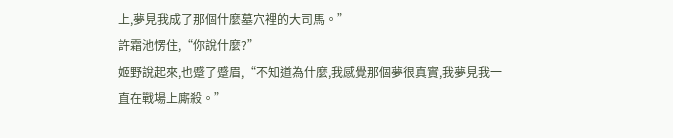上,夢見我成了那個什麼墓穴裡的大司馬。”
許霜池愣住,“你說什麼?”
姬野說起來,也蹙了蹙眉,“不知道為什麼,我感覺那個夢很真實,我夢見我一直在戰場上廝殺。”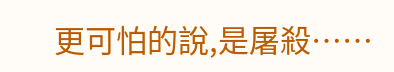更可怕的說,是屠殺……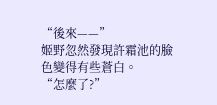“後來——”
姬野忽然發現許霜池的臉色變得有些蒼白。
“怎麼了?”